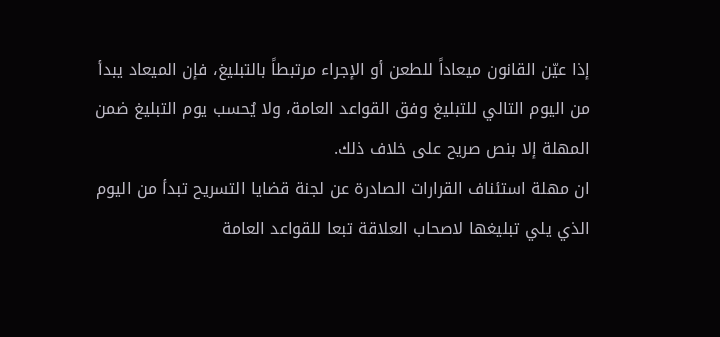إذا عيّن القانون ميعاداً للطعن أو الإجراء مرتبطاً بالتبليغ، فإن الميعاد يبدأ من اليوم التالي للتبليغ وفق القواعد العامة، ولا يُحسب يوم التبليغ ضمن المهلة إلا بنص صريح على خلاف ذلك.
ان مهلة استئناف القرارات الصادرة عن لجنة قضايا التسريح تبدأ من اليوم الذي يلي تبليغها لاصحاب العلاقة تبعا للقواعد العامة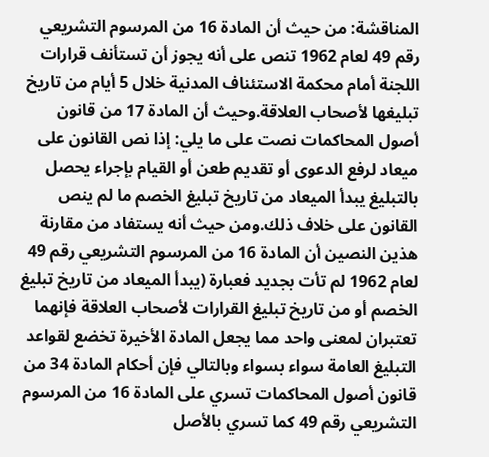المناقشة: من حيث أن المادة 16 من المرسوم التشريعي رقم 49 لعام 1962 تنص على أنه يجوز أن تستأنف قرارات اللجنة أمام محكمة الاستئناف المدنية خلال 5 أيام من تاريخ تبليغها لأصحاب العلاقة.وحيث أن المادة 17 من قانون أصول المحاكمات نصت على ما يلي: إذا نص القانون على ميعاد لرفع الدعوى أو تقديم طعن أو القيام بإجراء يحصل بالتبليغ يبدأ الميعاد من تاريخ تبليغ الخصم ما لم ينص القانون على خلاف ذلك.ومن حيث أنه يستفاد من مقارنة هذين النصين أن المادة 16 من المرسوم التشريعي رقم 49 لعام 1962 لم تأت بجديد فعبارة (يبدأ الميعاد من تاريخ تبليغ الخصم أو من تاريخ تبليغ القرارات لأصحاب العلاقة فإنهما تعتبران لمعنى واحد مما يجعل المادة الأخيرة تخضع لقواعد التبليغ العامة سواء بسواء وبالتالي فإن أحكام المادة 34 من قانون أصول المحاكمات تسري على المادة 16 من المرسوم التشريعي رقم 49 كما تسري بالأصل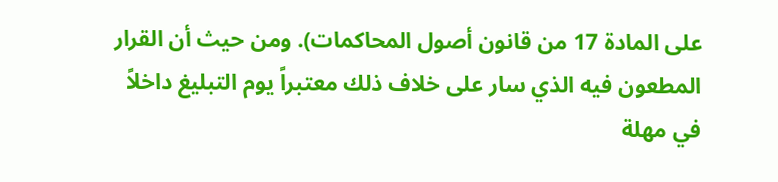على المادة 17 من قانون أصول المحاكمات). ومن حيث أن القرار المطعون فيه الذي سار على خلاف ذلك معتبراً يوم التبليغ داخلاً في مهلة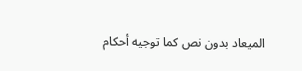الميعاد بدون نص كما توجيه أحكام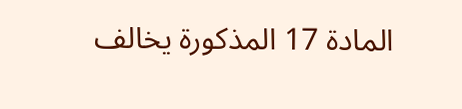المادة 17 المذكورة يخالف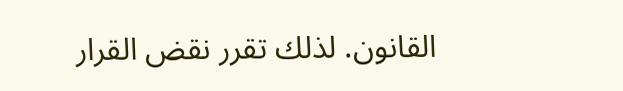القانون. لذلك تقرر نقض القرار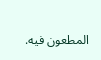المطعون فيه.